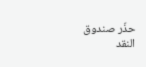حذّر صندوق النقد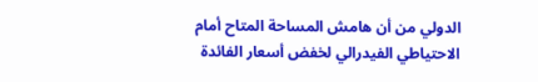الدولي من أن هامش المساحة المتاح أمام الاحتياطي الفيدرالي لخفض أسعار الفائدة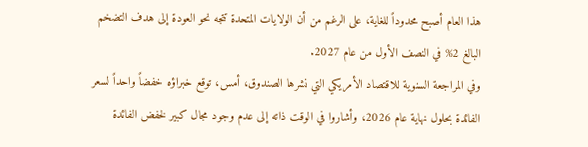هذا العام أصبح محدوداً للغاية، على الرغم من أن الولايات المتحدة تتجه نحو العودة إلى هدف التضخم البالغ 2% في النصف الأول من عام 2027.
وفي المراجعة السنوية للاقتصاد الأمريكي التي نشرها الصندوق، أمس، توقع خبراؤه خفضاً واحداً لسعر الفائدة بحلول نهاية عام 2026، وأشاروا في الوقت ذاته إلى عدم وجود مجال كبير لخفض الفائدة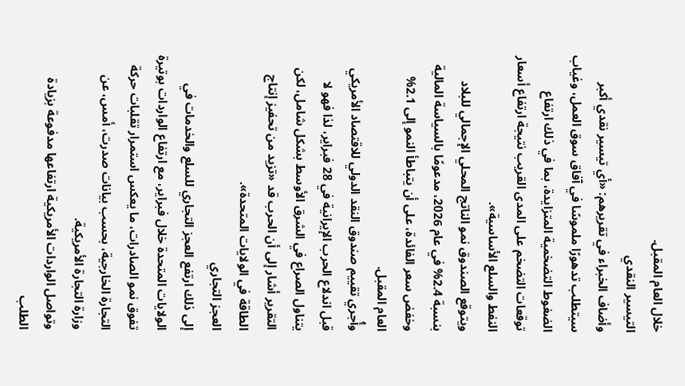خلال العام المقبل.
التيسير النقدي
وأضاف الخبراء في تقريرهم: «أي تيسير نقدي أكبر سيتطلب تدهورًا ملموسًا في آفاق سوق العمل، وغياب الضغوط التضخمية المتزايدة، بما في ذلك ارتفاع توقعات التضخم على المدى القريب نتيجة ارتفاع أسعار النفط والسلع الأساسية».
ويتوقع الصندوق نمو الناتج المحلي الإجمالي للبلاد بنسبة 2.4% في عام 2026، مدعومًا بالسياسة المالية وخفض سعر الفائدة، على أن يتباطأ النمو إلى 2.1% العام المقبل.
وأُجري تقييم صندوق النقد الدولي للاقتصاد الأمريكي قبل اندلاع الحرب الإيرانية في 28 فبراير، لذا فهو لا يتناول الصراع في الشرق الأوسط بشكل شامل، لكن التقرير أشار إلى أن الحرب قد «تزيد من تحفيز إنتاج الطاقة في الولايات المتحدة».
العجز التجاري
إلى ذلك ارتفع العجز التجاري للسلع والخدمات في الولايات المتحدة خلال فبراير، مع ارتفاع الواردات بوتيرة تفوق نمو الصادرات، ما يعكس استمرار تقلبات حركة التجارة الخارجية، بحسب بيانات صدرت، أمس، عن وزارة التجارة الأمريكية.
وتواصل الواردات الأمريكية ارتفاعها مدفوعة بزيادة الطلب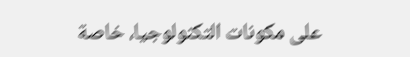على مكونات التكنولوجيا، خاصة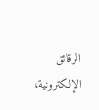الرقائق الإلكترونية،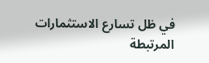في ظل تسارع الاستثمارات المرتبطة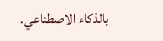بالذكاء الاصطناعي.